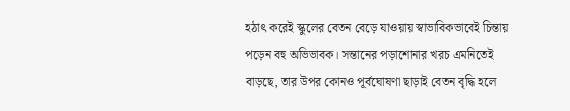হঠাৎ করেই স্কুলের বেতন বেড়ে যাওয়ায় স্বাভাবিকভাবেই চিন্তায় পড়েন বহু অভিভাবক। সন্তানের পড়াশোনার খরচ এমনিতেই বাড়ছে, তার উপর কোনও পূর্বঘোষণা ছাড়াই বেতন বৃদ্ধি হলে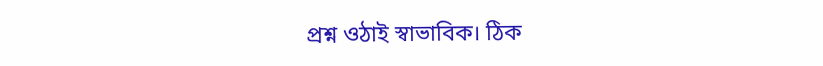প্রশ্ন ওঠাই স্বাভাবিক। ঠিক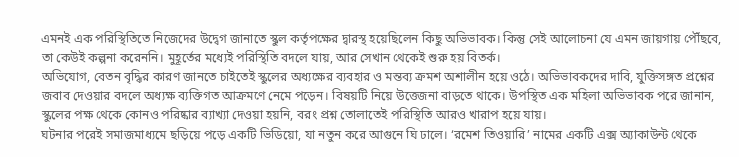এমনই এক পরিস্থিতিতে নিজেদের উদ্বেগ জানাতে স্কুল কর্তৃপক্ষের দ্বারস্থ হয়েছিলেন কিছু অভিভাবক। কিন্তু সেই আলোচনা যে এমন জায়গায় পৌঁছবে, তা কেউই কল্পনা করেননি। মুহূর্তের মধ্যেই পরিস্থিতি বদলে যায়, আর সেখান থেকেই শুরু হয় বিতর্ক।
অভিযোগ, বেতন বৃদ্ধির কারণ জানতে চাইতেই স্কুলের অধ্যক্ষের ব্যবহার ও মন্তব্য ক্রমশ অশালীন হয়ে ওঠে। অভিভাবকদের দাবি, যুক্তিসঙ্গত প্রশ্নের জবাব দেওয়ার বদলে অধ্যক্ষ ব্যক্তিগত আক্রমণে নেমে পড়েন। বিষয়টি নিয়ে উত্তেজনা বাড়তে থাকে। উপস্থিত এক মহিলা অভিভাবক পরে জানান, স্কুলের পক্ষ থেকে কোনও পরিষ্কার ব্যাখ্যা দেওয়া হয়নি, বরং প্রশ্ন তোলাতেই পরিস্থিতি আরও খারাপ হয়ে যায়।
ঘটনার পরেই সমাজমাধ্যমে ছড়িয়ে পড়ে একটি ভিডিয়ো, যা নতুন করে আগুনে ঘি ঢালে। ‘রমেশ তিওয়ারি’ নামের একটি এক্স অ্যাকাউন্ট থেকে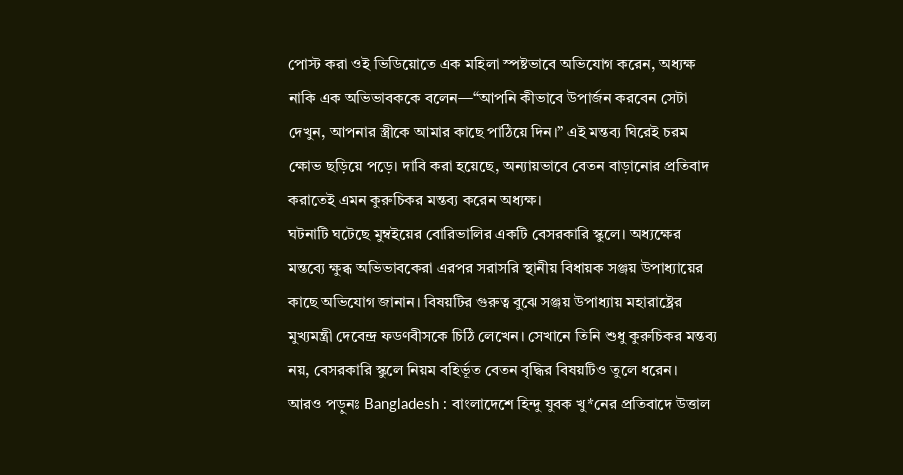পোস্ট করা ওই ভিডিয়োতে এক মহিলা স্পষ্টভাবে অভিযোগ করেন, অধ্যক্ষ নাকি এক অভিভাবককে বলেন—“আপনি কীভাবে উপার্জন করবেন সেটা দেখুন, আপনার স্ত্রীকে আমার কাছে পাঠিয়ে দিন।” এই মন্তব্য ঘিরেই চরম ক্ষোভ ছড়িয়ে পড়ে। দাবি করা হয়েছে, অন্যায়ভাবে বেতন বাড়ানোর প্রতিবাদ করাতেই এমন কুরুচিকর মন্তব্য করেন অধ্যক্ষ।
ঘটনাটি ঘটেছে মুম্বইয়ের বোরিভালির একটি বেসরকারি স্কুলে। অধ্যক্ষের মন্তব্যে ক্ষুব্ধ অভিভাবকেরা এরপর সরাসরি স্থানীয় বিধায়ক সঞ্জয় উপাধ্যায়ের কাছে অভিযোগ জানান। বিষয়টির গুরুত্ব বুঝে সঞ্জয় উপাধ্যায় মহারাষ্ট্রের মুখ্যমন্ত্রী দেবেন্দ্র ফডণবীসকে চিঠি লেখেন। সেখানে তিনি শুধু কুরুচিকর মন্তব্য নয়, বেসরকারি স্কুলে নিয়ম বহির্ভূত বেতন বৃদ্ধির বিষয়টিও তুলে ধরেন।
আরও পড়ুনঃ Bangladesh : বাংলাদেশে হিন্দু যুবক খু*নের প্রতিবাদে উত্তাল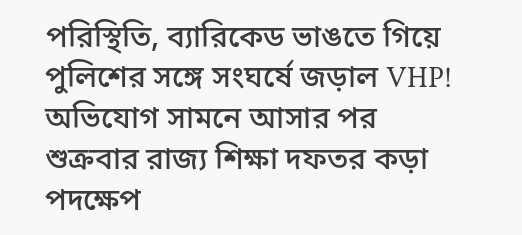পরিস্থিতি, ব্যারিকেড ভাঙতে গিয়ে পুলিশের সঙ্গে সংঘর্ষে জড়াল VHP!
অভিযোগ সামনে আসার পর শুক্রবার রাজ্য শিক্ষা দফতর কড়া পদক্ষেপ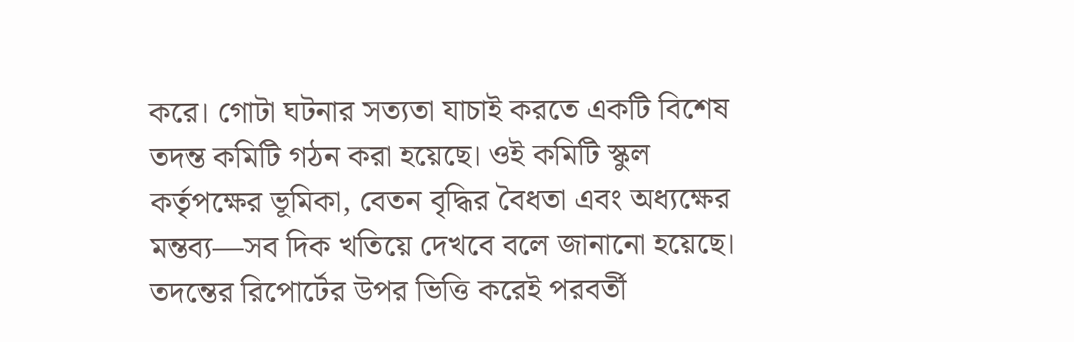করে। গোটা ঘটনার সত্যতা যাচাই করতে একটি বিশেষ তদন্ত কমিটি গঠন করা হয়েছে। ওই কমিটি স্কুল কর্তৃপক্ষের ভূমিকা, বেতন বৃদ্ধির বৈধতা এবং অধ্যক্ষের মন্তব্য—সব দিক খতিয়ে দেখবে বলে জানানো হয়েছে। তদন্তের রিপোর্টের উপর ভিত্তি করেই পরবর্তী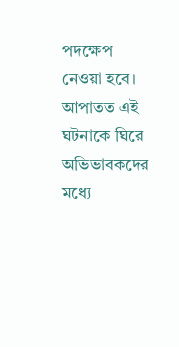পদক্ষেপ নেওয়া হবে। আপাতত এই ঘটনাকে ঘিরে অভিভাবকদের মধ্যে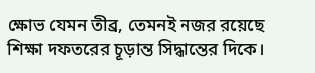ক্ষোভ যেমন তীব্র, তেমনই নজর রয়েছে শিক্ষা দফতরের চূড়ান্ত সিদ্ধান্তের দিকে।